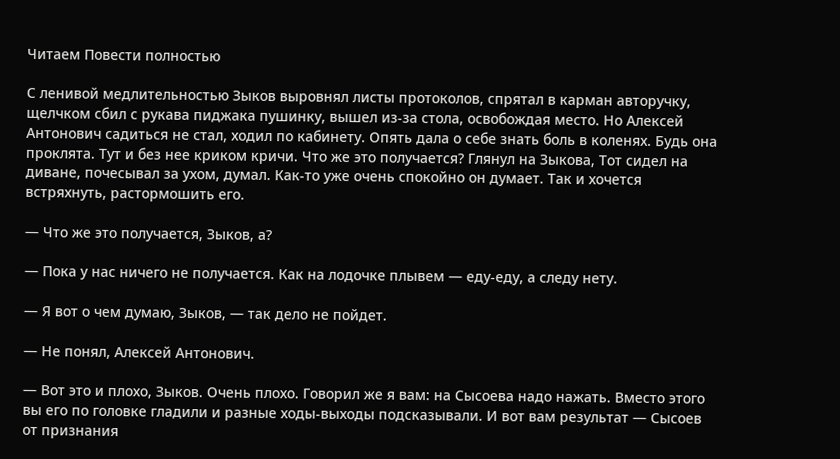Читаем Повести полностью

С ленивой медлительностью Зыков выровнял листы протоколов, спрятал в карман авторучку, щелчком сбил с рукава пиджака пушинку, вышел из-за стола, освобождая место. Но Алексей Антонович садиться не стал, ходил по кабинету. Опять дала о себе знать боль в коленях. Будь она проклята. Тут и без нее криком кричи. Что же это получается? Глянул на Зыкова, Тот сидел на диване, почесывал за ухом, думал. Как-то уже очень спокойно он думает. Так и хочется встряхнуть, растормошить его.

— Что же это получается, Зыков, а?

— Пока у нас ничего не получается. Как на лодочке плывем — еду-еду, а следу нету.

— Я вот о чем думаю, Зыков, — так дело не пойдет.

— Не понял, Алексей Антонович.

— Вот это и плохо, Зыков. Очень плохо. Говорил же я вам: на Сысоева надо нажать. Вместо этого вы его по головке гладили и разные ходы-выходы подсказывали. И вот вам результат — Сысоев от признания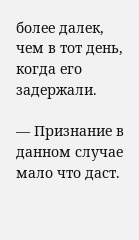более далек, чем в тот день, когда его задержали.

— Признание в данном случае мало что даст.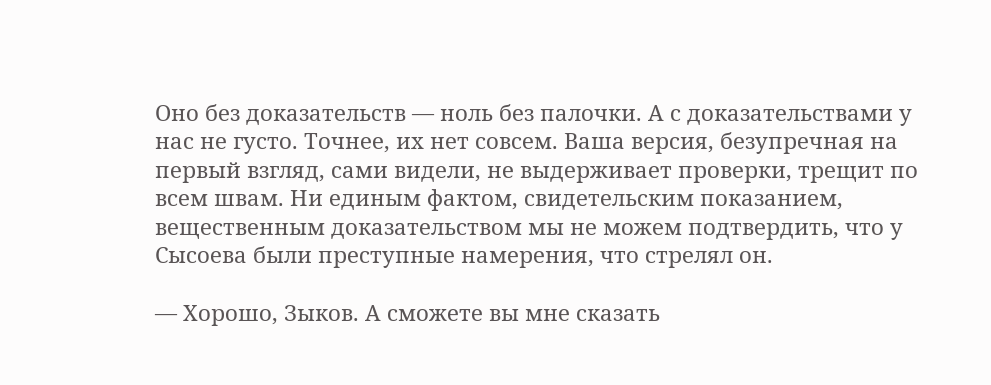Оно без доказательств — ноль без палочки. А с доказательствами у нас не густо. Точнее, их нет совсем. Ваша версия, безупречная на первый взгляд, сами видели, не выдерживает проверки, трещит по всем швам. Ни единым фактом, свидетельским показанием, вещественным доказательством мы не можем подтвердить, что у Сысоева были преступные намерения, что стрелял он.

— Хорошо, Зыков. А сможете вы мне сказать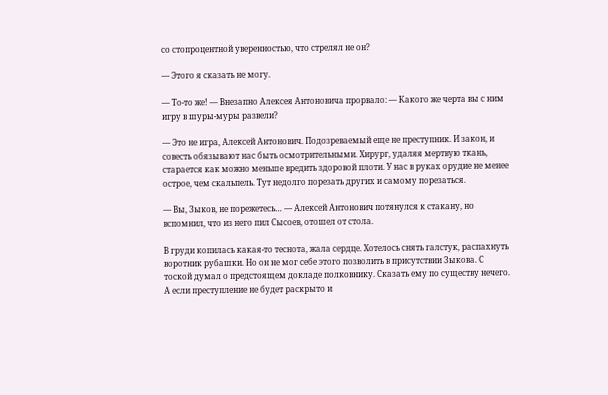со стопроцентной уверенностью, что стрелял не он?

— Этого я сказать не могу.

— То-то же! — Внезапно Алексея Антоновича прорвало: — Какого же черта вы с ним игру в шуры-муры развели?

— Это не игра, Алексей Антонович. Подозреваемый еще не преступник. И закон, и совесть обязывают нас быть осмотрительными. Хирург, удаляя мертвую ткань, старается как можно меньше вредить здоровой плоти. У нас в руках орудие не менее острое, чем скальпель. Тут недолго порезать других и самому порезаться.

— Вы, Зыков, не порежетесь… — Алексей Антонович потянулся к стакану, но вспомнил, что из него пил Сысоев, отошел от стола.

В груди копилась какая-то теснота, жала сердце. Хотелось снять галстук, распахнуть воротник рубашки. Но он не мог себе этого позволить в присутствии Зыкова. С тоской думал о предстоящем докладе полковнику. Сказать ему по существу нечего. А если преступление не будет раскрыто и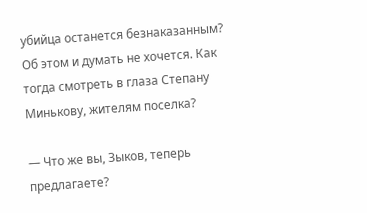убийца останется безнаказанным? Об этом и думать не хочется. Как тогда смотреть в глаза Степану Минькову, жителям поселка?

— Что же вы, Зыков, теперь предлагаете?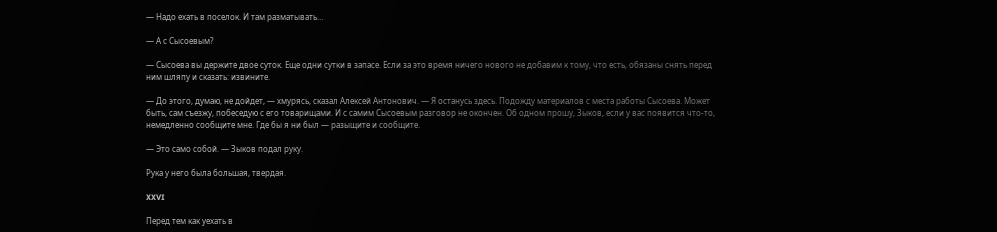— Надо ехать в поселок. И там разматывать…

— А с Сысоевым?

— Сысоева вы держите двое суток. Еще одни сутки в запасе. Если за это время ничего нового не добавим к тому, что есть, обязаны снять перед ним шляпу и сказать: извините.

— До этого, думаю, не дойдет, — хмурясь, сказал Алексей Антонович. — Я останусь здесь. Подожду материалов с места работы Сысоева. Может быть, сам съезжу, побеседую с его товарищами. И с самим Сысоевым разговор не окончен. Об одном прошу, Зыков, если у вас появится что-то, немедленно сообщите мне. Где бы я ни был — разыщите и сообщите.

— Это само собой. — Зыков подал руку.

Рука у него была большая, твердая.

XXVI

Перед тем как уехать в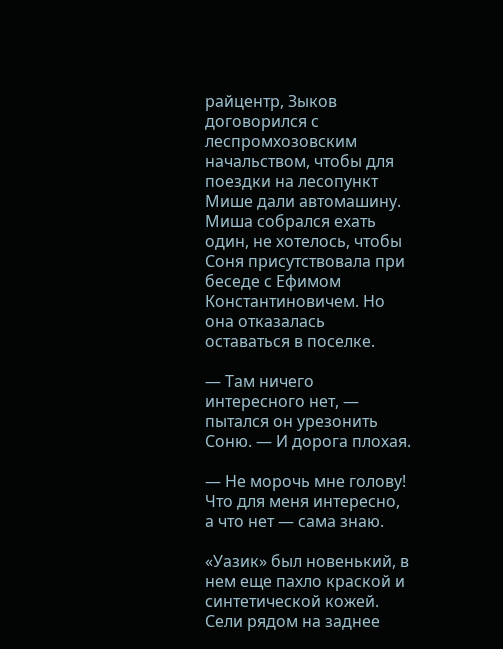райцентр, Зыков договорился с леспромхозовским начальством, чтобы для поездки на лесопункт Мише дали автомашину. Миша собрался ехать один, не хотелось, чтобы Соня присутствовала при беседе с Ефимом Константиновичем. Но она отказалась оставаться в поселке.

— Там ничего интересного нет, — пытался он урезонить Соню. — И дорога плохая.

— Не морочь мне голову! Что для меня интересно, а что нет — сама знаю.

«Уазик» был новенький, в нем еще пахло краской и синтетической кожей. Сели рядом на заднее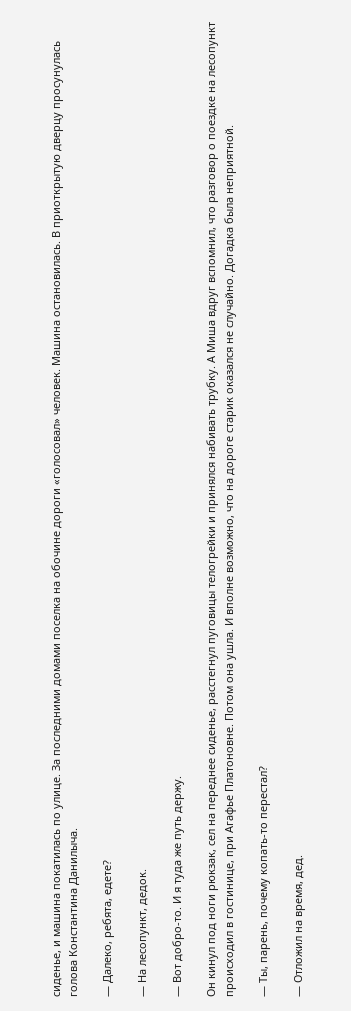сиденье, и машина покатилась по улице. За последними домами поселка на обочине дороги «голосовал» человек. Машина остановилась. В приоткрытую дверцу просунулась голова Константина Данилыча.

— Далеко, ребята, едете?

— На лесопункт, дедок.

— Вот добро-то. И я туда же путь держу.

Он кинул под ноги рюкзак, сел на переднее сиденье, расстегнул пуговицы телогрейки и принялся набивать трубку. А Миша вдруг вспомнил, что разговор о поездке на лесопункт происходил в гостинице, при Агафье Платоновне. Потом она ушла. И вполне возможно, что на дороге старик оказался не случайно. Догадка была неприятной.

— Ты, парень, почему копать-то перестал?

— Отложил на время, дед.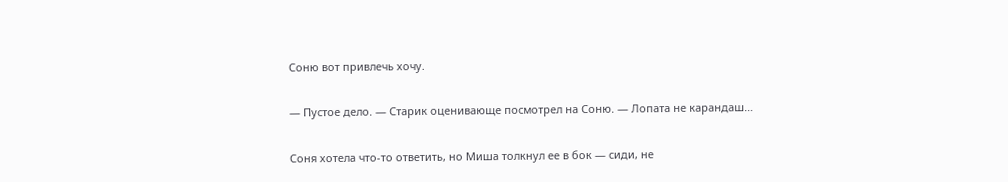Соню вот привлечь хочу.

— Пустое дело. — Старик оценивающе посмотрел на Соню. — Лопата не карандаш…

Соня хотела что-то ответить, но Миша толкнул ее в бок — сиди, не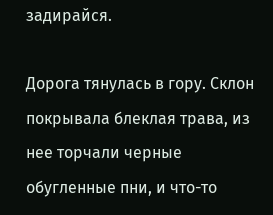задирайся.

Дорога тянулась в гору. Склон покрывала блеклая трава, из нее торчали черные обугленные пни, и что-то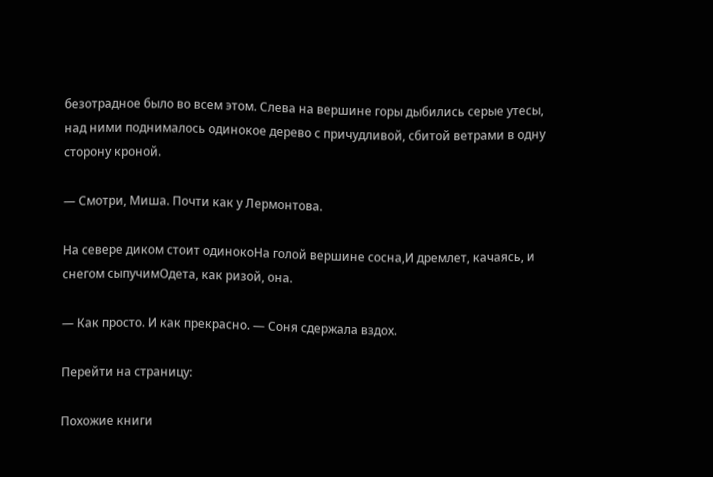безотрадное было во всем этом. Слева на вершине горы дыбились серые утесы, над ними поднималось одинокое дерево с причудливой, сбитой ветрами в одну сторону кроной.

— Смотри, Миша. Почти как у Лермонтова.

На севере диком стоит одинокоНа голой вершине сосна,И дремлет, качаясь, и снегом сыпучимОдета, как ризой, она.

— Как просто. И как прекрасно. — Соня сдержала вздох.

Перейти на страницу:

Похожие книги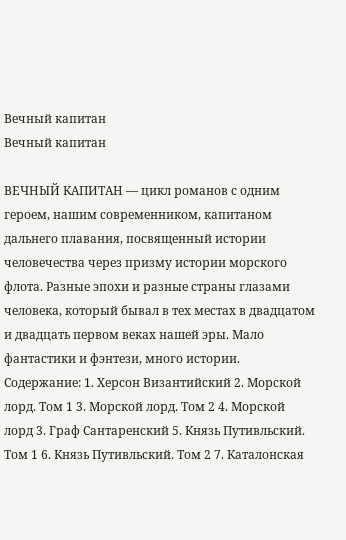Вечный капитан
Вечный капитан

ВЕЧНЫЙ КАПИТАН — цикл романов с одним героем, нашим современником, капитаном дальнего плавания, посвященный истории человечества через призму истории морского флота. Разные эпохи и разные страны глазами человека, который бывал в тех местах в двадцатом и двадцать первом веках нашей эры. Мало фантастики и фэнтези, много истории.                                                                                    Содержание: 1. Херсон Византийский 2. Морской лорд. Том 1 3. Морской лорд. Том 2 4. Морской лорд 3. Граф Сантаренский 5. Князь Путивльский. Том 1 6. Князь Путивльский. Том 2 7. Каталонская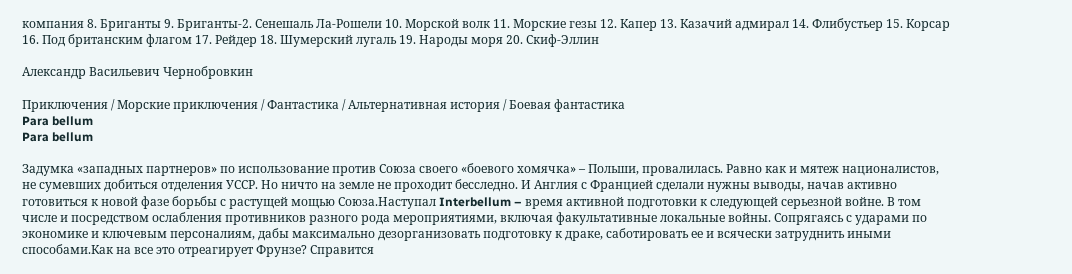компания 8. Бриганты 9. Бриганты-2. Сенешаль Ла-Рошели 10. Морской волк 11. Морские гезы 12. Капер 13. Казачий адмирал 14. Флибустьер 15. Корсар 16. Под британским флагом 17. Рейдер 18. Шумерский лугаль 19. Народы моря 20. Скиф-Эллин

Александр Васильевич Чернобровкин

Приключения / Морские приключения / Фантастика / Альтернативная история / Боевая фантастика
Para bellum
Para bellum

Задумка «западных партнеров» по использование против Союза своего «боевого хомячка» – Польши, провалилась. Равно как и мятеж националистов, не сумевших добиться отделения УССР. Но ничто на земле не проходит бесследно. И Англия с Францией сделали нужны выводы, начав активно готовиться к новой фазе борьбы с растущей мощью Союза.Наступал Interbellum – время активной подготовки к следующей серьезной войне. В том числе и посредством ослабления противников разного рода мероприятиями, включая факультативные локальные войны. Сопрягаясь с ударами по экономике и ключевым персоналиям, дабы максимально дезорганизовать подготовку к драке, саботировать ее и всячески затруднить иными способами.Как на все это отреагирует Фрунзе? Справится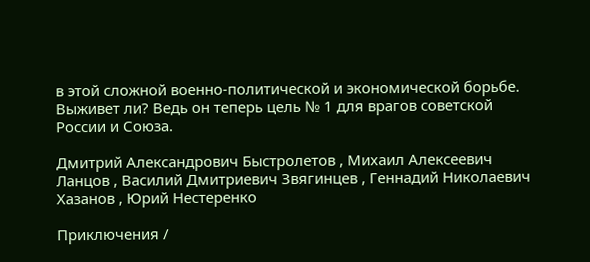в этой сложной военно-политической и экономической борьбе. Выживет ли? Ведь он теперь цель № 1 для врагов советской России и Союза.

Дмитрий Александрович Быстролетов , Михаил Алексеевич Ланцов , Василий Дмитриевич Звягинцев , Геннадий Николаевич Хазанов , Юрий Нестеренко

Приключения /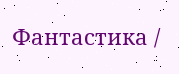Фантастика /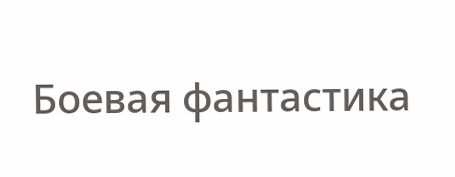Боевая фантастика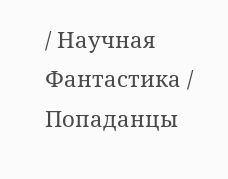/ Научная Фантастика / Попаданцы